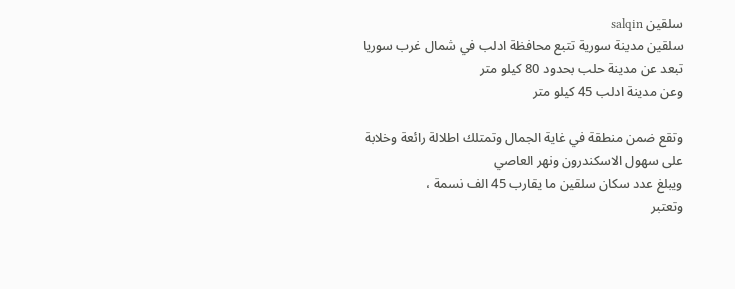سلقين salqin
سلقين مدينة سورية تتبع محافظة ادلب في شمال غرب سوريا
تبعد عن مدينة حلب بحدود 80 كيلو متر
وعن مدينة ادلب 45 كيلو متر

وتقع ضمن منطقة في غاية الجمال وتمتلك اطلالة رائعة وخلابة على سهول الاسكندرون ونهر العاصي
ويبلغ عدد سكان سلقين ما يقارب 45 الف نسمة ،
وتعتبر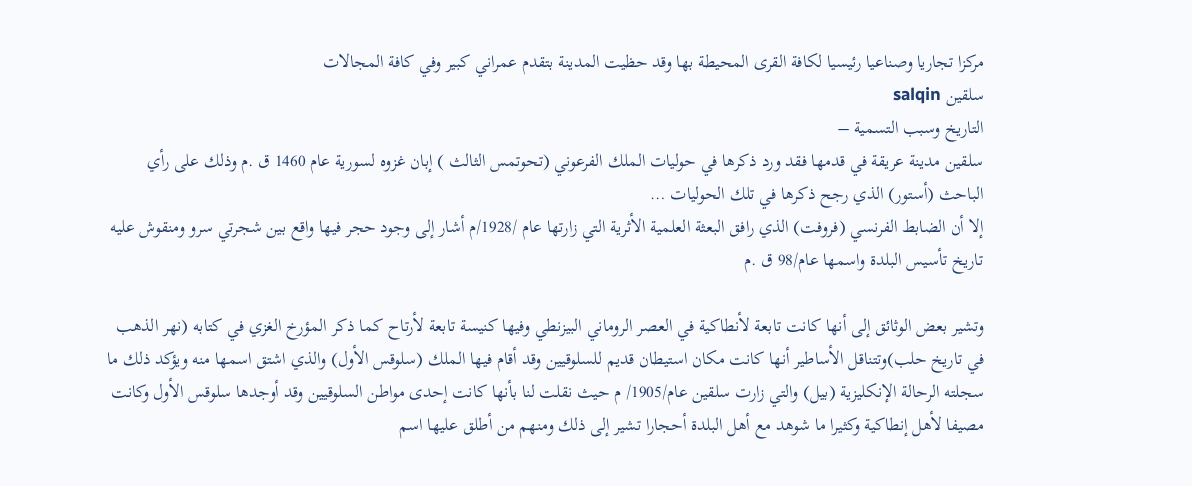مركزا تجاريا وصناعيا رئيسيا لكافة القرى المحيطة بها وقد حظيت المدينة بتقدم عمراني كبير وفي كافة المجالات
سلقين salqin
التاريخ وسبب التسمية –
سلقين مدينة عريقة في قدمها فقد ورد ذكرها في حوليات الملك الفرعوني (تحوتمس الثالث ) إبان غزوه لسورية عام 1460 ق .م وذلك على رأي الباحث (أستور) الذي رجح ذكرها في تلك الحوليات …
إلا أن الضابط الفرنسي (فروفت) الذي رافق البعثة العلمية الأثرية التي زارتها عام /1928/م أشار إلى وجود حجر فيها واقع بين شجرتي سرو ومنقوش عليه تاريخ تأسيس البلدة واسمها عام/98 ق .م

وتشير بعض الوثائق إلى أنها كانت تابعة لأنطاكية في العصر الروماني البيزنطي وفيها كنيسة تابعة لأرتاح كما ذكر المؤرخ الغزي في كتابه (نهر الذهب في تاريخ حلب)وتتناقل الأساطير أنها كانت مكان استيطان قديم للسلوقيين وقد أقام فيها الملك (سلوقس الأول) والذي اشتق اسمها منه ويؤكد ذلك ما سجلته الرحالة الإنكليزية (بيل) والتي زارت سلقين عام/1905/ م حيث نقلت لنا بأنها كانت إحدى مواطن السلوقيين وقد أوجدها سلوقس الأول وكانت مصيفا لأهل إنطاكية وكثيرا ما شوهد مع أهل البلدة أحجارا تشير إلى ذلك ومنهم من أطلق عليها اسم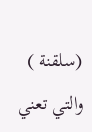(سلقنة ) والتي تعني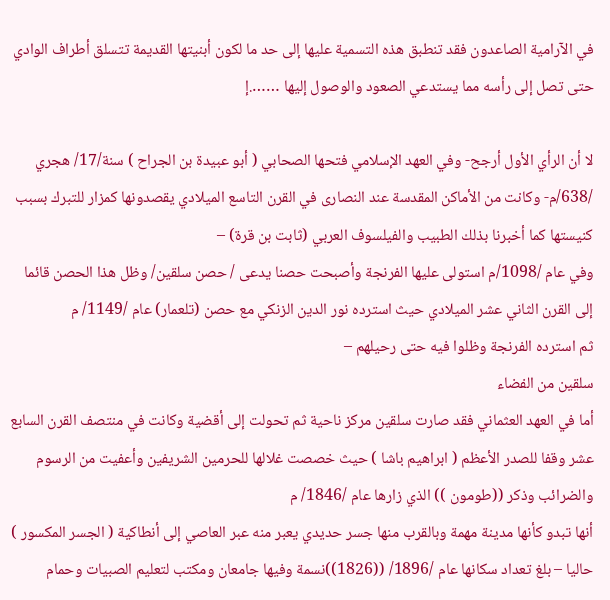في الآرامية الصاعدون فقد تنطبق هذه التسمية عليها إلى حد ما لكون أبنيتها القديمة تتسلق أطراف الوادي حتى تصل إلى رأسه مما يستدعي الصعود والوصول إليها …….إ

لا أن الرأي الأول أرجح- وفي العهد الإسلامي فتحها الصحابي ( أبو عبيدة بن الجراح ) سنة/17/ هجري /638/م- وكانت من الأماكن المقدسة عند النصارى في القرن التاسع الميلادي يقصدونها كمزار للتبرك بسبب كنيستها كما أخبرنا بذلك الطبيب والفيلسوف العربي (ثابت بن قرة) –
وفي عام /1098/م استولى عليها الفرنجة وأصبحت حصنا يدعى / حصن سلقين/ وظل هذا الحصن قائما إلى القرن الثاني عشر الميلادي حيث استرده نور الدين الزنكي مع حصن (تلعمار) عام /1149/ م
ثم استرده الفرنجة وظلوا فيه حتى رحيلهم –
سلقين من الفضاء
أما في العهد العثماني فقد صارت سلقين مركز ناحية ثم تحولت إلى أقضية وكانت في منتصف القرن السابع عشر وقفا للصدر الأعظم ( ابراهيم باشا ) حيث خصصت غلالها للحرمين الشريفين وأعفيت من الرسوم والضرائب وذكر ((طومون )) الذي زارها عام /1846/ م
أنها تبدو كأنها مدينة مهمة وبالقرب منها جسر حديدي يعبر منه عبر العاصي إلى أنطاكية ( الجسر المكسور ) حاليا – بلغ تعداد سكانها عام /1896/ ((1826))نسمة وفيها جامعان ومكتب لتعليم الصبيات وحمام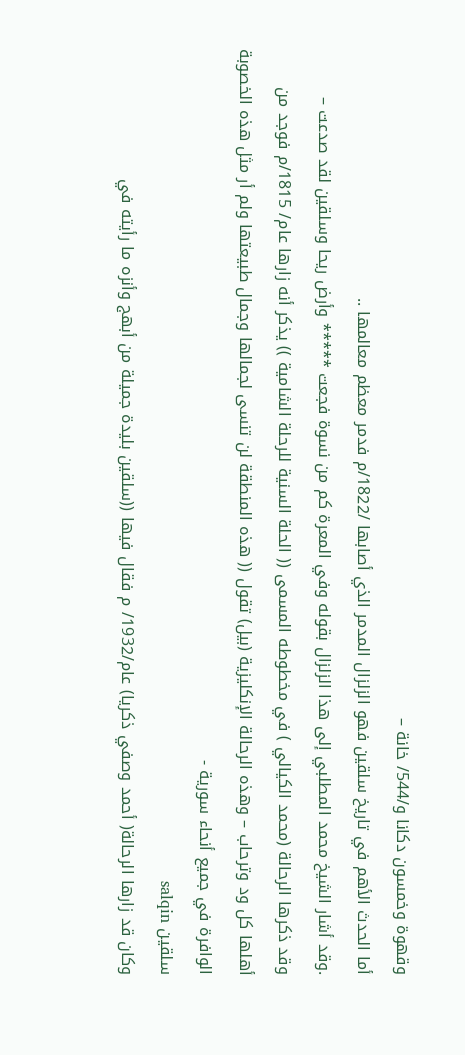وقهوة وخمسون دكانا و/544/ خانة –
أما الحدث الأهم في تاريخ سلقين فهو الزلزال المدمر الذي أصابها /1822/م فدمر معظم معالمها ..
.وقد أشار الشيخ محمد المطلبي إلى هذا الزلزال بقوله وفي المعرة كم من نسوة فجعت ***** وأرض ريحا وسلقين لقد صدعت –
وقد ذكرها الرحالة (محمد الكيالي ) في مخطوطه المسمى (( الحلة السنية للرحلة الشامية )) يذكر أنه زارها عام/ 1815/م فوجد من أهلها كل ود وترحاب – وهذه الرحالة الإنكليزية (بيل) تقول (( هذه المنطقة لن تنسى لجمالها وجمال طبيعتها ولم أر مثل هذه الخصوبة الوافرة في جميع أنحاء سورية -
سلقين salqin
وكان قد زارها الرحالة( أحمد وصفي ذكريا) عام/1932/ م فقال فيها ((سلقين بليدة جميلة من أبهج وأنزه ما رأيته في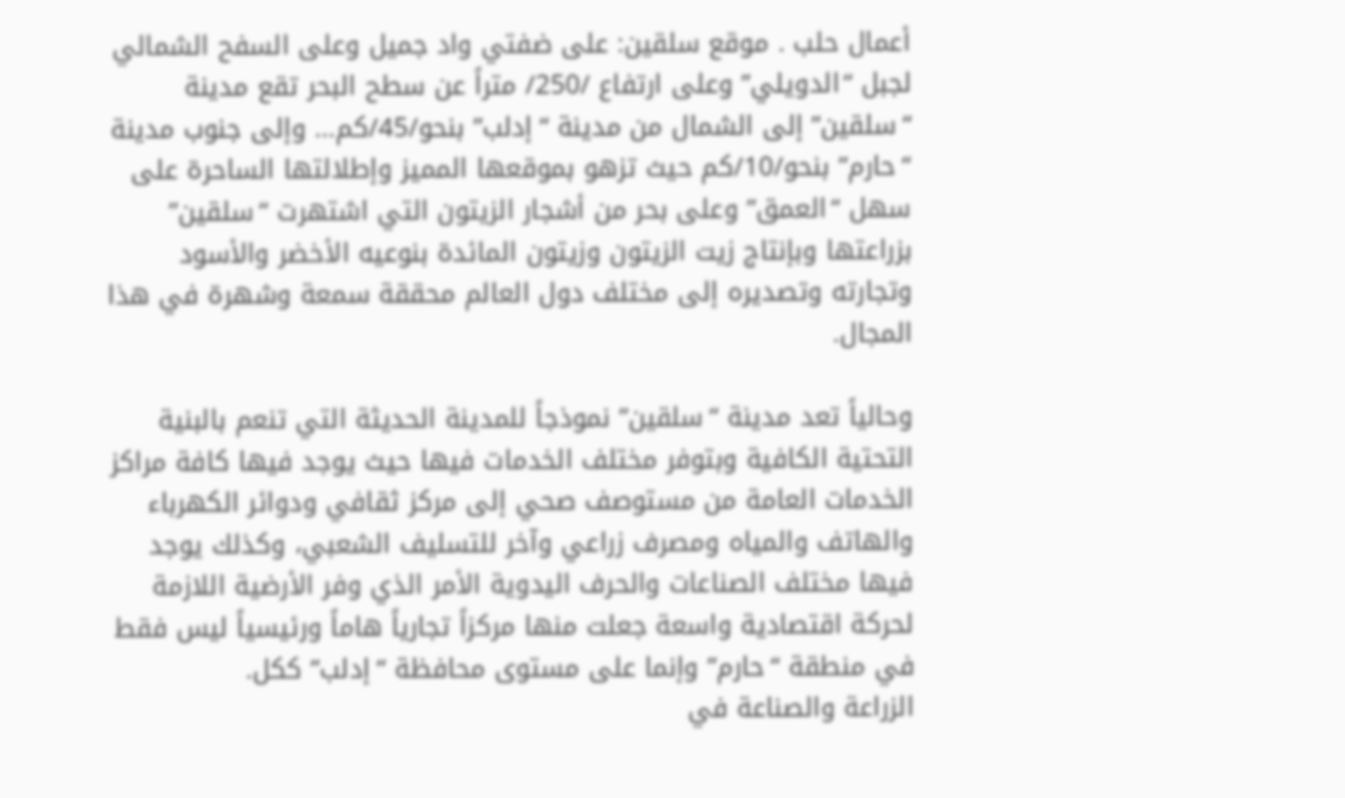أعمال حلب . موقع سلقين: على ضفتي واد جميل وعلى السفح الشمالي لجبل “الدويلي” وعلى ارتفاع /250/ متراً عن سطح البحر تقع مدينة “سلقين” إلى الشمال من مدينة “إدلب” بنحو/45/كم… وإلى جنوب مدينة “حارم” بنحو/10/كم حيث تزهو بموقعها المميز وإطلالتها الساحرة على سهل “العمق” وعلى بحر من أشجار الزيتون التي اشتهرت “سلقين” بزراعتها وبإنتاج زيت الزيتون وزيتون المائدة بنوعيه الأخضر والأسود وتجارته وتصديره إلى مختلف دول العالم محققة سمعة وشهرة في هذا المجال.

وحالياً تعد مدينة “سلقين” نموذجاً للمدينة الحديثة التي تنعم بالبنية التحتية الكافية وبتوفر مختلف الخدمات فيها حيث يوجد فيها كافة مراكز الخدمات العامة من مستوصف صحي إلى مركز ثقافي ودوائر الكهرباء والهاتف والمياه ومصرف زراعي وآخر للتسليف الشعبي، وكذلك يوجد فيها مختلف الصناعات والحرف اليدوية الأمر الذي وفر الأرضية اللازمة لحركة اقتصادية واسعة جعلت منها مركزاً تجارياً هاماً ورئيسياً ليس فقط في منطقة “حارم” وإنما على مستوى محافظة “إدلب” ككل.
الزراعة والصناعة في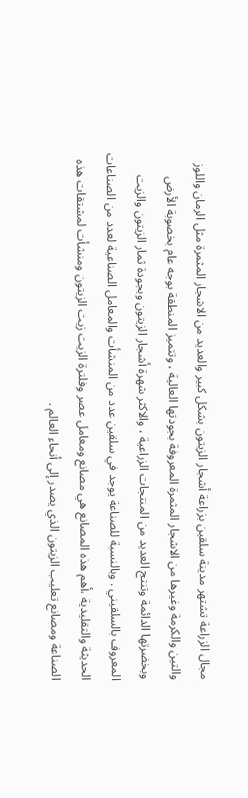مجال الزراعة تشتهر مدينة سلقين بزراعة أشجار الزيتون بشكل كبير والعديد من الاشجار المثمرة مثل الرمان واللوز والتين والكرمة وغيرها من الاشجار المثمرة المعروفة بجودتها العالية ، وتتميز المنطقة بوجه عام بخصوبة الأرض وبخضرتها الدائمة وتنتج العديد من المنتجات الزراعية ، والاكثر شهرة أشجار الزيتون وبجودة ثمار الزيتون والزيت المعروف بالسلقيني . وبالنسبة للصناعة يوجد في سلقين عدد من المنشأت والمعامل الصناعية لعدد من الصناعات الحديثة والتقليدية ،أهم هذه المصانع هي مصانع ومعامل عصر وفلترة الزيت زيت الزيتون ومنشأت لمشتقات هذه الصناعة ومصانع تعليب الزيتون الذي يصدر إلى أنحاء العالم .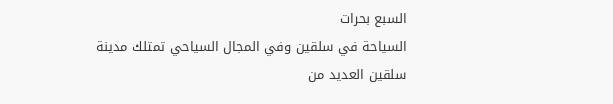السبع بحرات
السياحة في سلقين وفي المجال السياحي تمتلك مدينة سلقين العديد من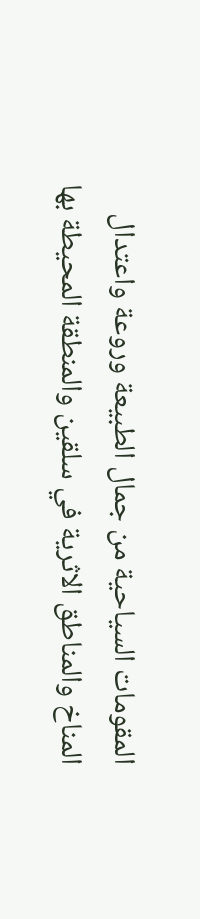المقومات السياحية من جمال الطبيعة وروعة واعتدال المناخ والمناطق الاثرية في سلقين والمنطقة المحيطة بها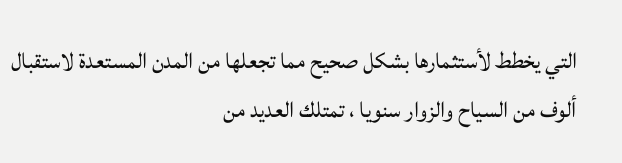التي يخطط لأستثمارها بشكل صحيح مما تجعلها من المدن المستعدة لاستقبال ألوف من السياح والزوار سنويا ، تمتلك العديد من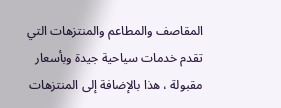المقاصف والمطاعم والمنتزهات التي تقدم خدمات سياحية جيدة وبأسعار مقبولة ، هذا بالإضافة إلى المنتزهات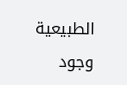الطبيعية وجود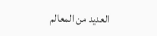العديد من المعالم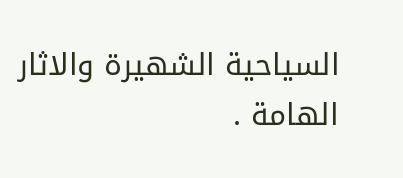السياحية الشهيرة والاثار الهامة .